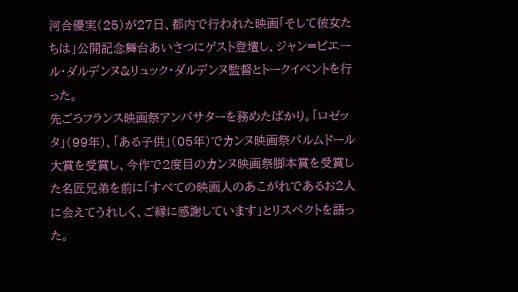河合優実(25)が27日、都内で行われた映画「そして彼女たちは」公開記念舞台あいさつにゲスト登壇し、ジャン=ピエール・ダルデンヌ&リュック・ダルデンヌ監督とトークイベントを行った。
先ごろフランス映画祭アンバサターを務めたばかり。「ロゼッタ」(99年)、「ある子供」(05年)でカンヌ映画祭パルムドール大賞を受賞し、今作で2度目のカンヌ映画祭脚本賞を受賞した名匠兄弟を前に「すべての映画人のあこがれであるお2人に会えてうれしく、ご縁に感謝しています」とリスペクトを語った。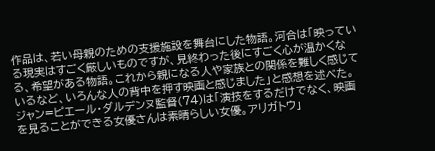作品は、若い母親のための支援施設を舞台にした物語。河合は「映っている現実はすごく厳しいものですが、見終わった後にすごく心が温かくなる、希望がある物語。これから親になる人や家族との関係を難しく感じているなど、いろんな人の背中を押す映画と感じました」と感想を述べた。
ジャン=ピエール・ダルデンヌ監督(74)は「演技をするだけでなく、映画を見ることができる女優さんは素晴らしい女優。アリガトウ」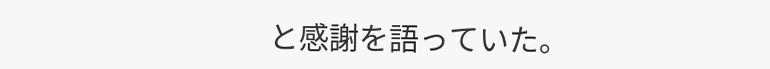と感謝を語っていた。